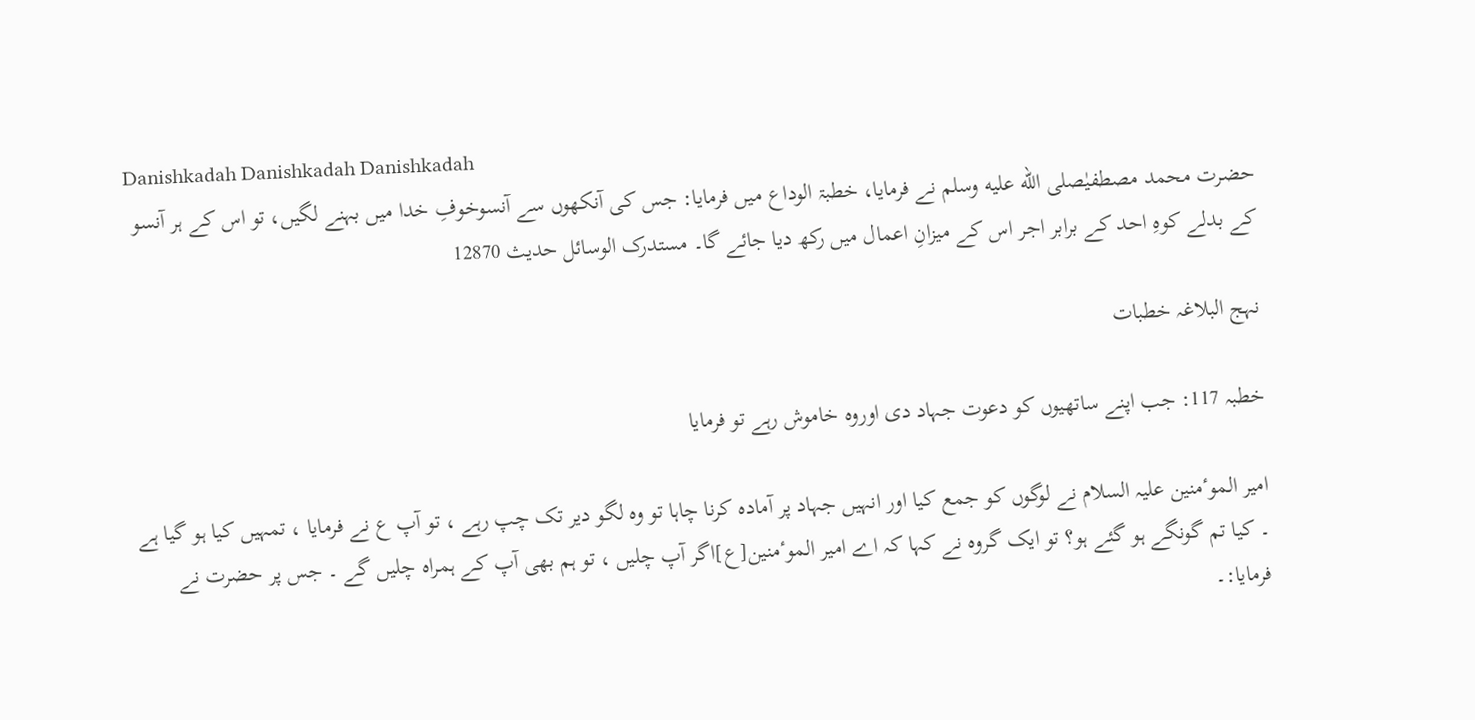Danishkadah Danishkadah Danishkadah
حضرت محمد مصطفیٰصلى الله عليه وسلم نے فرمایا، خطبۃ الوداع میں فرمایا: جس کی آنکھوں سے آنسوخوفِ خدا میں بہنے لگیں، تو اس کے ہر آنسو کے بدلے کوہِ احد کے برابر اجر اس کے میزانِ اعمال میں رکھ دیا جائے گا۔ مستدرک الوسائل حدیث 12870

نہج البلاغہ خطبات

خطبہ 117: جب اپنے ساتھیوں کو دعوت جہاد دی اوروہ خاموش رہے تو فرمایا

امیر الموٴمنین علیہ السلام نے لوگوں کو جمع کیا اور انہیں جہاد پر آمادہ کرنا چاہا تو وہ لگو دیر تک چپ رہے ، تو آپ ع نے فرمایا ، تمہیں کیا ہو گیا ہے ۔ کیا تم گونگے ہو گئے ہو؟ تو ایک گروہ نے کہا کہ اے امیر الموٴمنین[ع]اگر آپ چلیں ، تو ہم بھی آپ کے ہمراہ چلیں گے ۔ جس پر حضرت نے فرمایا:۔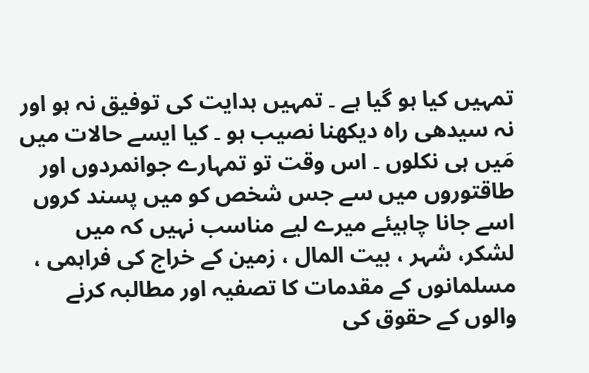تمہیں کیا ہو گیا ہے ۔ تمہیں ہدایت کی توفیق نہ ہو اور نہ سیدھی راہ دیکھنا نصیب ہو ۔ کیا ایسے حالات میں مَیں ہی نکلوں ۔ اس وقت تو تمہارے جوانمردوں اور طاقتوروں میں سے جس شخص کو میں پسند کروں اسے جانا چاہیئے میرے لیے مناسب نہیں کہ میں لشکر، شہر ، بیت المال ، زمین کے خراج کی فراہمی ، مسلمانوں کے مقدمات کا تصفیہ اور مطالبہ کرنے والوں کے حقوق کی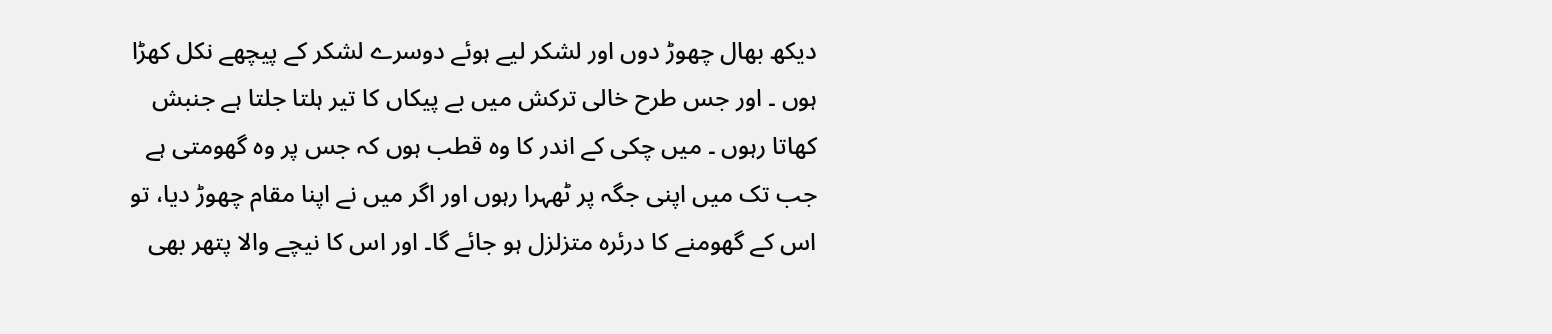دیکھ بھال چھوڑ دوں اور لشکر لیے ہوئے دوسرے لشکر کے پیچھے نکل کھڑا ہوں ۔ اور جس طرح خالی ترکش میں بے پیکاں کا تیر ہلتا جلتا ہے جنبش کھاتا رہوں ۔ میں چکی کے اندر کا وہ قطب ہوں کہ جس پر وہ گھومتی ہے جب تک میں اپنی جگہ پر ٹھہرا رہوں اور اگر میں نے اپنا مقام چھوڑ دیا، تو اس کے گھومنے کا درئرہ متزلزل ہو جائے گا۔ اور اس کا نیچے والا پتھر بھی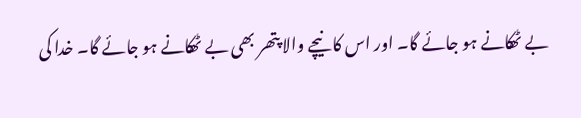بے ٹھکانے ہو جائے گا۔ اور اس کا نیچے والا پتھر بھی بے ٹھکانے ہو جائے گا۔ خدا کی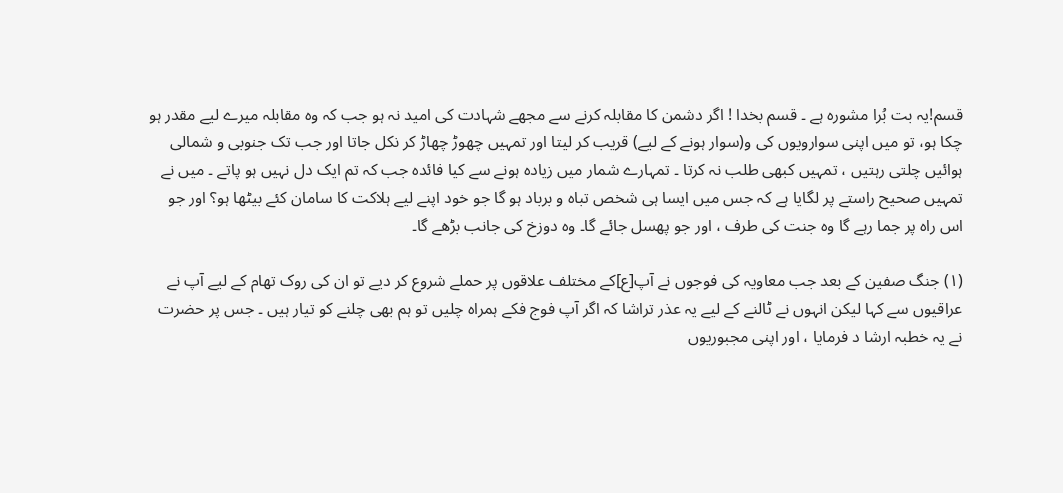قسم!یہ بت بُرا مشورہ ہے ۔ قسم بخدا ! اگر دشمن کا مقابلہ کرنے سے مجھے شہادت کی امید نہ ہو جب کہ وہ مقابلہ میرے لیے مقدر ہو چکا ہو، تو میں اپنی سوارویوں کی و(سوار ہونے کے لیے) قریب کر لیتا اور تمہیں چھوڑ چھاڑ کر نکل جاتا اور جب تک جنوبی و شمالی ہوائیں چلتی رہتیں ، تمہیں کبھی طلب نہ کرتا ۔ تمہارے شمار میں زیادہ ہونے سے کیا فائدہ جب کہ تم ایک دل نہیں ہو پاتے ۔ میں نے تمہیں صحیح راستے پر لگایا ہے کہ جس میں ایسا ہی شخص تباہ و برباد ہو گا جو خود اپنے لیے ہلاکت کا سامان کئے بیٹھا ہو؟ اور جو اس راہ پر جما رہے گا وہ جنت کی طرف ، اور جو پھسل جائے گا۔ وہ دوزخ کی جانب بڑھے گا۔

(۱) جنگ صفین کے بعد جب معاویہ کی فوجوں نے آپ[ع]کے مختلف علاقوں پر حملے شروع کر دیے تو ان کی روک تھام کے لیے آپ نے عراقیوں سے کہا لیکن انہوں نے ٹالنے کے لیے یہ عذر تراشا کہ اگر آپ فوج فکے ہمراہ چلیں تو ہم بھی چلنے کو تیار ہیں ۔ جس پر حضرت نے یہ خطبہ ارشا د فرمایا ، اور اپنی مجبوریوں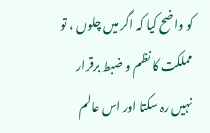کو واضح کیا کہ اگر میں چلوں ، تو مملکت کا نظم و ضبط برقرار نہیں رہ سکتا اور اس عالم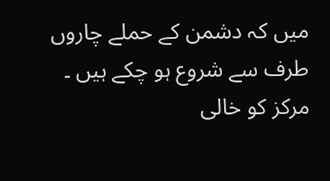میں کہ دشمن کے حملے چاروں طرف سے شروع ہو چکے ہیں ۔ مرکز کو خالی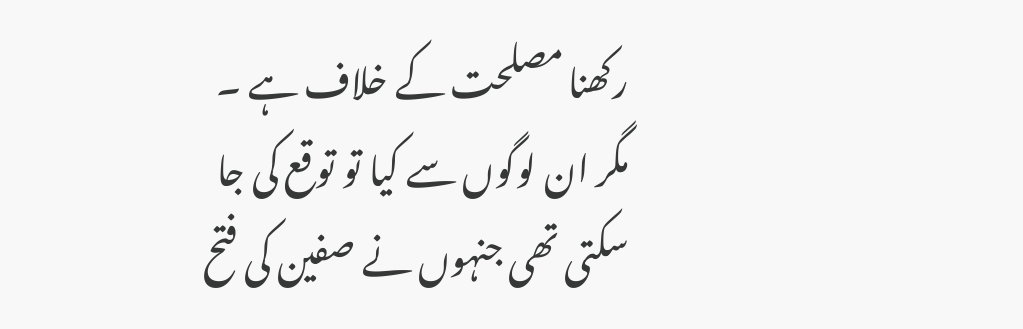رکھنا مصلحت کے خلاف ہے ۔ مگر ان لوگوں سے کیا تو توقع کی جا سکتی تھی جنہوں نے صفین کی فتح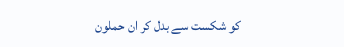کو شکست سے بدل کر ان حملون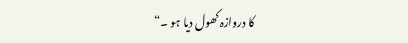کا دروازہ کھول دیا ہو ۔“